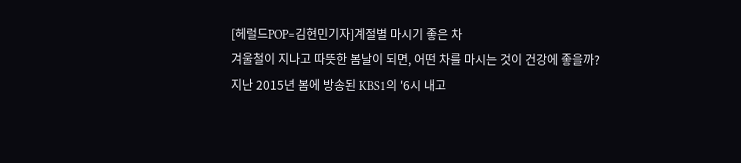[헤럴드POP=김현민기자]계절별 마시기 좋은 차
겨울철이 지나고 따뜻한 봄날이 되면, 어떤 차를 마시는 것이 건강에 좋을까?
지난 2015년 봄에 방송된 KBS1의 '6시 내고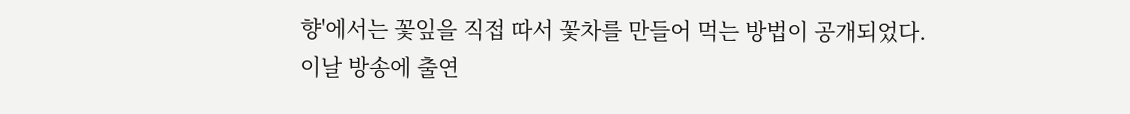향'에서는 꽃잎을 직접 따서 꽃차를 만들어 먹는 방법이 공개되었다.
이날 방송에 출연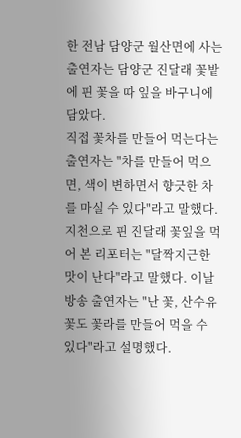한 전남 담양군 월산면에 사는 출연자는 담양군 진달래 꽃밭에 핀 꽃을 따 잎을 바구니에 담았다.
직접 꽃차를 만들어 먹는다는 출연자는 "차를 만들어 먹으면, 색이 변하면서 향긋한 차를 마실 수 있다"라고 말했다.
지천으로 핀 진달래 꽃잎을 먹어 본 리포터는 "달짝지근한 맛이 난다"라고 말했다. 이날 방송 출연자는 "난 꽃, 산수유 꽃도 꽃라를 만들어 먹을 수 있다"라고 설명했다.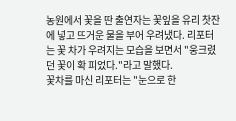농원에서 꽃을 딴 출연자는 꽃잎을 유리 찻잔에 넣고 뜨거운 물을 부어 우려냈다. 리포터는 꽃 차가 우려지는 모습을 보면서 "웅크렸던 꽃이 확 피었다."라고 말했다.
꽃차를 마신 리포터는 "눈으로 한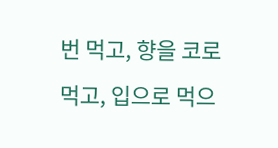번 먹고, 향을 코로 먹고, 입으로 먹으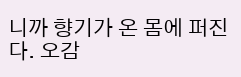니까 향기가 온 몸에 퍼진다. 오감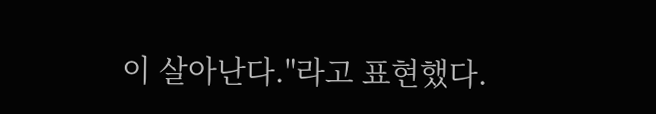이 살아난다."라고 표현했다.